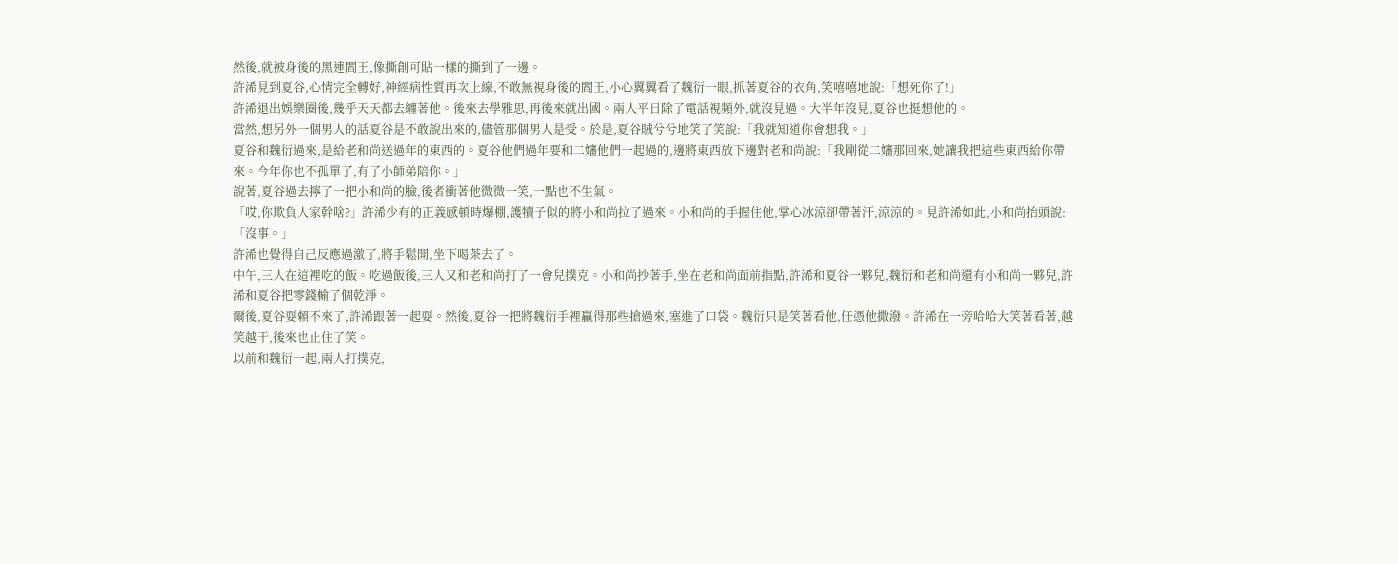然後,就被身後的黑連閻王,像撕創可貼一樣的撕到了一邊。
許浠見到夏谷,心情完全轉好,神經病性質再次上線,不敢無視身後的閻王,小心翼翼看了魏衍一眼,抓著夏谷的衣角,笑嘻嘻地說:「想死你了!」
許浠退出娛樂圈後,幾乎天天都去纏著他。後來去學雅思,再後來就出國。兩人平日除了電話視頻外,就沒見過。大半年沒見,夏谷也挺想他的。
當然,想另外一個男人的話夏谷是不敢說出來的,儘管那個男人是受。於是,夏谷賊兮兮地笑了笑說:「我就知道你會想我。」
夏谷和魏衍過來,是給老和尚送過年的東西的。夏谷他們過年要和二嬸他們一起過的,邊將東西放下邊對老和尚說:「我剛從二嬸那回來,她讓我把這些東西給你帶來。今年你也不孤單了,有了小師弟陪你。」
說著,夏谷過去擰了一把小和尚的臉,後者衝著他微微一笑,一點也不生氣。
「哎,你欺負人家幹啥?」許浠少有的正義感頓時爆棚,護犢子似的將小和尚拉了過來。小和尚的手握住他,掌心冰涼卻帶著汗,涼涼的。見許浠如此,小和尚抬頭說:「沒事。」
許浠也覺得自己反應過激了,將手鬆開,坐下喝茶去了。
中午,三人在這裡吃的飯。吃過飯後,三人又和老和尚打了一會兒撲克。小和尚抄著手,坐在老和尚面前指點,許浠和夏谷一夥兒,魏衍和老和尚還有小和尚一夥兒,許浠和夏谷把零錢輸了個乾淨。
爾後,夏谷耍賴不來了,許浠跟著一起耍。然後,夏谷一把將魏衍手裡贏得那些搶過來,塞進了口袋。魏衍只是笑著看他,任憑他撒潑。許浠在一旁哈哈大笑著看著,越笑越干,後來也止住了笑。
以前和魏衍一起,兩人打撲克,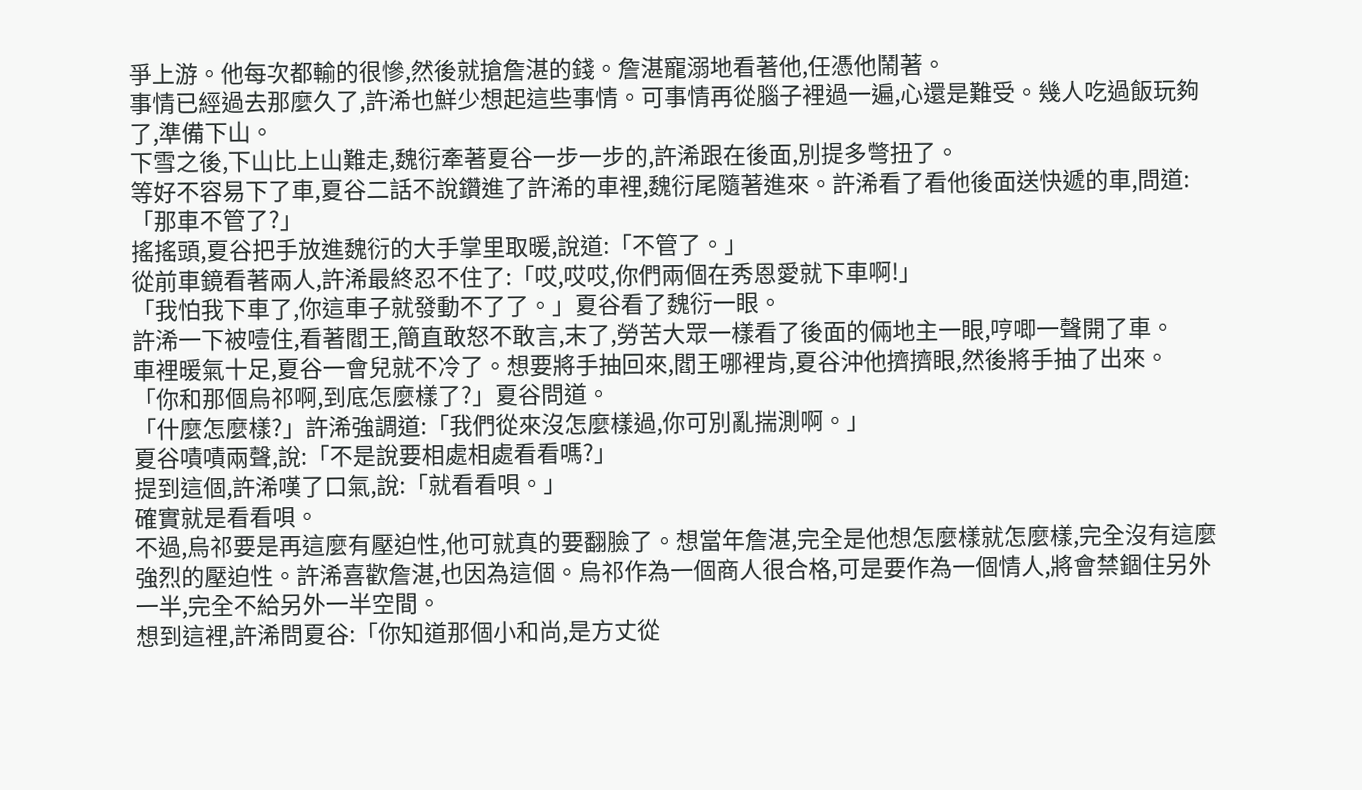爭上游。他每次都輸的很慘,然後就搶詹湛的錢。詹湛寵溺地看著他,任憑他鬧著。
事情已經過去那麼久了,許浠也鮮少想起這些事情。可事情再從腦子裡過一遍,心還是難受。幾人吃過飯玩夠了,準備下山。
下雪之後,下山比上山難走,魏衍牽著夏谷一步一步的,許浠跟在後面,別提多彆扭了。
等好不容易下了車,夏谷二話不說鑽進了許浠的車裡,魏衍尾隨著進來。許浠看了看他後面送快遞的車,問道:「那車不管了?」
搖搖頭,夏谷把手放進魏衍的大手掌里取暖,說道:「不管了。」
從前車鏡看著兩人,許浠最終忍不住了:「哎,哎哎,你們兩個在秀恩愛就下車啊!」
「我怕我下車了,你這車子就發動不了了。」夏谷看了魏衍一眼。
許浠一下被噎住,看著閻王,簡直敢怒不敢言,末了,勞苦大眾一樣看了後面的倆地主一眼,哼唧一聲開了車。
車裡暖氣十足,夏谷一會兒就不冷了。想要將手抽回來,閻王哪裡肯,夏谷沖他擠擠眼,然後將手抽了出來。
「你和那個烏祁啊,到底怎麼樣了?」夏谷問道。
「什麼怎麼樣?」許浠強調道:「我們從來沒怎麼樣過,你可別亂揣測啊。」
夏谷嘖嘖兩聲,說:「不是說要相處相處看看嗎?」
提到這個,許浠嘆了口氣,說:「就看看唄。」
確實就是看看唄。
不過,烏祁要是再這麼有壓迫性,他可就真的要翻臉了。想當年詹湛,完全是他想怎麼樣就怎麼樣,完全沒有這麼強烈的壓迫性。許浠喜歡詹湛,也因為這個。烏祁作為一個商人很合格,可是要作為一個情人,將會禁錮住另外一半,完全不給另外一半空間。
想到這裡,許浠問夏谷:「你知道那個小和尚,是方丈從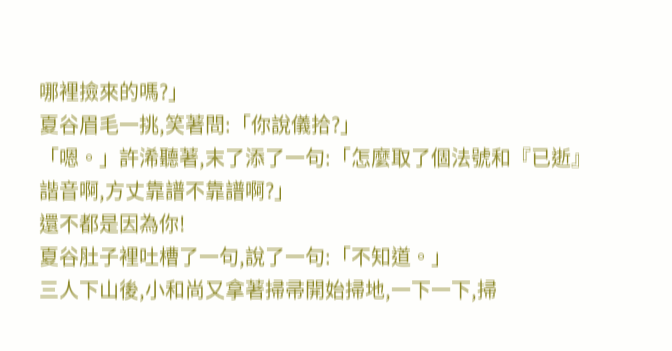哪裡撿來的嗎?」
夏谷眉毛一挑,笑著問:「你說儀拾?」
「嗯。」許浠聽著,末了添了一句:「怎麼取了個法號和『已逝』諧音啊,方丈靠譜不靠譜啊?」
還不都是因為你!
夏谷肚子裡吐槽了一句,說了一句:「不知道。」
三人下山後,小和尚又拿著掃帚開始掃地,一下一下,掃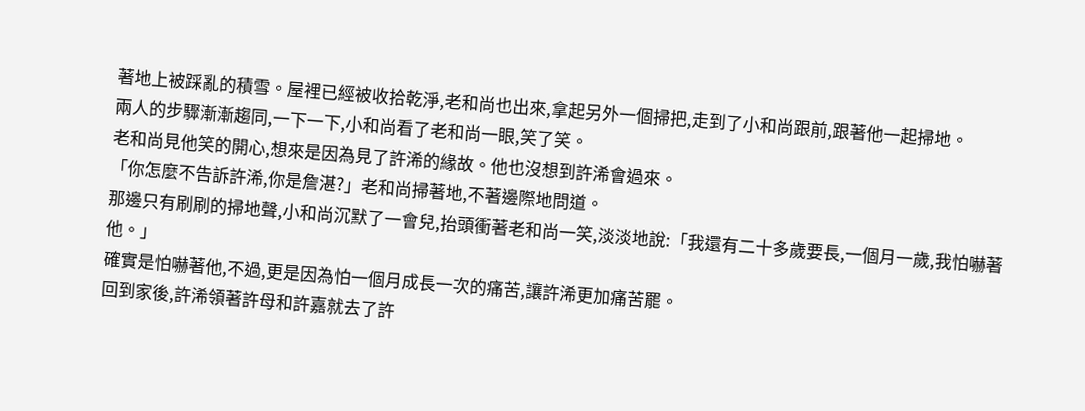著地上被踩亂的積雪。屋裡已經被收拾乾淨,老和尚也出來,拿起另外一個掃把,走到了小和尚跟前,跟著他一起掃地。
兩人的步驟漸漸趨同,一下一下,小和尚看了老和尚一眼,笑了笑。
老和尚見他笑的開心,想來是因為見了許浠的緣故。他也沒想到許浠會過來。
「你怎麼不告訴許浠,你是詹湛?」老和尚掃著地,不著邊際地問道。
那邊只有刷刷的掃地聲,小和尚沉默了一會兒,抬頭衝著老和尚一笑,淡淡地說:「我還有二十多歲要長,一個月一歲,我怕嚇著他。」
確實是怕嚇著他,不過,更是因為怕一個月成長一次的痛苦,讓許浠更加痛苦罷。
回到家後,許浠領著許母和許嘉就去了許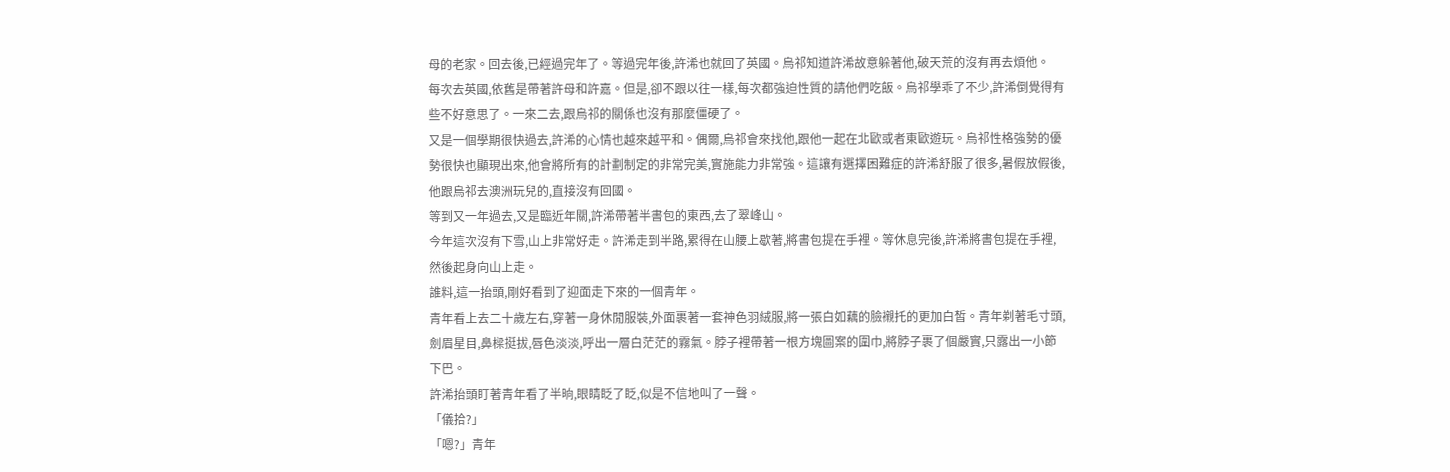母的老家。回去後,已經過完年了。等過完年後,許浠也就回了英國。烏祁知道許浠故意躲著他,破天荒的沒有再去煩他。
每次去英國,依舊是帶著許母和許嘉。但是,卻不跟以往一樣,每次都強迫性質的請他們吃飯。烏祁學乖了不少,許浠倒覺得有些不好意思了。一來二去,跟烏祁的關係也沒有那麼僵硬了。
又是一個學期很快過去,許浠的心情也越來越平和。偶爾,烏祁會來找他,跟他一起在北歐或者東歐遊玩。烏祁性格強勢的優勢很快也顯現出來,他會將所有的計劃制定的非常完美,實施能力非常強。這讓有選擇困難症的許浠舒服了很多,暑假放假後,他跟烏祁去澳洲玩兒的,直接沒有回國。
等到又一年過去,又是臨近年關,許浠帶著半書包的東西,去了翠峰山。
今年這次沒有下雪,山上非常好走。許浠走到半路,累得在山腰上歇著,將書包提在手裡。等休息完後,許浠將書包提在手裡,然後起身向山上走。
誰料,這一抬頭,剛好看到了迎面走下來的一個青年。
青年看上去二十歲左右,穿著一身休閒服裝,外面裹著一套神色羽絨服,將一張白如藕的臉襯托的更加白皙。青年剃著毛寸頭,劍眉星目,鼻樑挺拔,唇色淡淡,呼出一層白茫茫的霧氣。脖子裡帶著一根方塊圖案的圍巾,將脖子裹了個嚴實,只露出一小節下巴。
許浠抬頭盯著青年看了半晌,眼睛眨了眨,似是不信地叫了一聲。
「儀拾?」
「嗯?」青年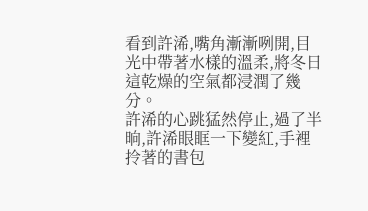看到許浠,嘴角漸漸咧開,目光中帶著水樣的溫柔,將冬日這乾燥的空氣都浸潤了幾分。
許浠的心跳猛然停止,過了半晌,許浠眼眶一下變紅,手裡拎著的書包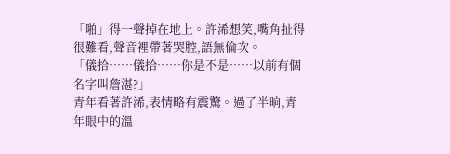「啪」得一聲掉在地上。許浠想笑,嘴角扯得很難看,聲音裡帶著哭腔,語無倫次。
「儀拾……儀拾……你是不是……以前有個名字叫詹湛?」
青年看著許浠,表情略有震驚。過了半晌,青年眼中的溫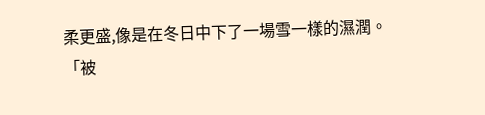柔更盛,像是在冬日中下了一場雪一樣的濕潤。
「被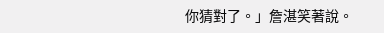你猜對了。」詹湛笑著說。